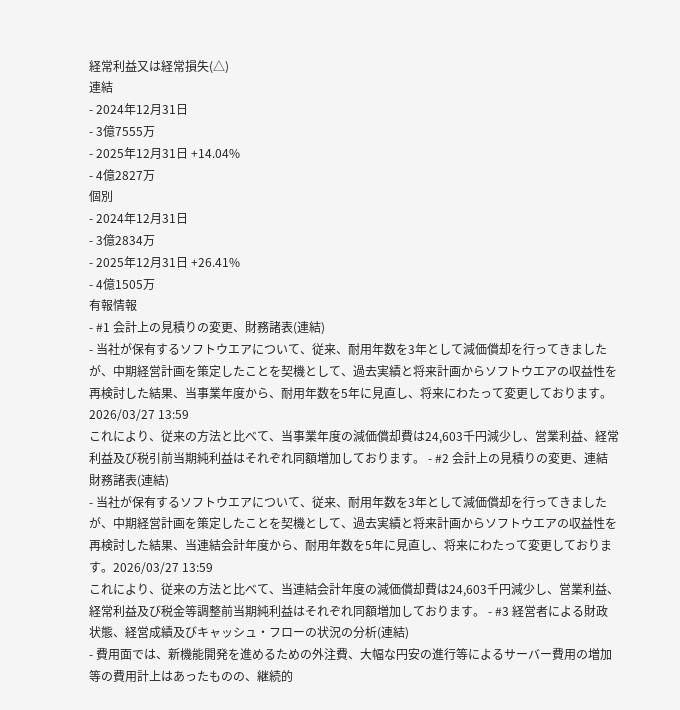経常利益又は経常損失(△)
連結
- 2024年12月31日
- 3億7555万
- 2025年12月31日 +14.04%
- 4億2827万
個別
- 2024年12月31日
- 3億2834万
- 2025年12月31日 +26.41%
- 4億1505万
有報情報
- #1 会計上の見積りの変更、財務諸表(連結)
- 当社が保有するソフトウエアについて、従来、耐用年数を3年として減価償却を行ってきましたが、中期経営計画を策定したことを契機として、過去実績と将来計画からソフトウエアの収益性を再検討した結果、当事業年度から、耐用年数を5年に見直し、将来にわたって変更しております。2026/03/27 13:59
これにより、従来の方法と比べて、当事業年度の減価償却費は24,603千円減少し、営業利益、経常利益及び税引前当期純利益はそれぞれ同額増加しております。 - #2 会計上の見積りの変更、連結財務諸表(連結)
- 当社が保有するソフトウエアについて、従来、耐用年数を3年として減価償却を行ってきましたが、中期経営計画を策定したことを契機として、過去実績と将来計画からソフトウエアの収益性を再検討した結果、当連結会計年度から、耐用年数を5年に見直し、将来にわたって変更しております。2026/03/27 13:59
これにより、従来の方法と比べて、当連結会計年度の減価償却費は24,603千円減少し、営業利益、経常利益及び税金等調整前当期純利益はそれぞれ同額増加しております。 - #3 経営者による財政状態、経営成績及びキャッシュ・フローの状況の分析(連結)
- 費用面では、新機能開発を進めるための外注費、大幅な円安の進行等によるサーバー費用の増加等の費用計上はあったものの、継続的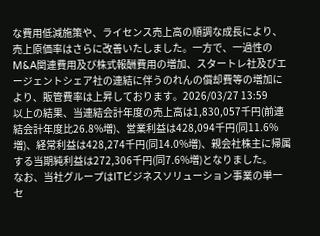な費用低減施策や、ライセンス売上高の順調な成長により、売上原価率はさらに改善いたしました。一方で、一過性のM&A関連費用及び株式報酬費用の増加、スタートレ社及びエージェントシェア社の連結に伴うのれんの償却費等の増加により、販管費率は上昇しております。2026/03/27 13:59
以上の結果、当連結会計年度の売上高は1,830,057千円(前連結会計年度比26.8%増)、営業利益は428,094千円(同11.6%増)、経常利益は428,274千円(同14.0%増)、親会社株主に帰属する当期純利益は272,306千円(同7.6%増)となりました。
なお、当社グループはITビジネスソリューション事業の単一セ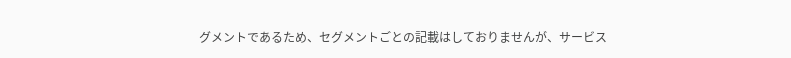グメントであるため、セグメントごとの記載はしておりませんが、サービス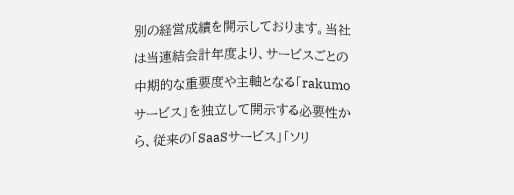別の経営成績を開示しております。当社は当連結会計年度より、サービスごとの中期的な重要度や主軸となる「rakumoサービス」を独立して開示する必要性から、従来の「SaaSサービス」「ソリ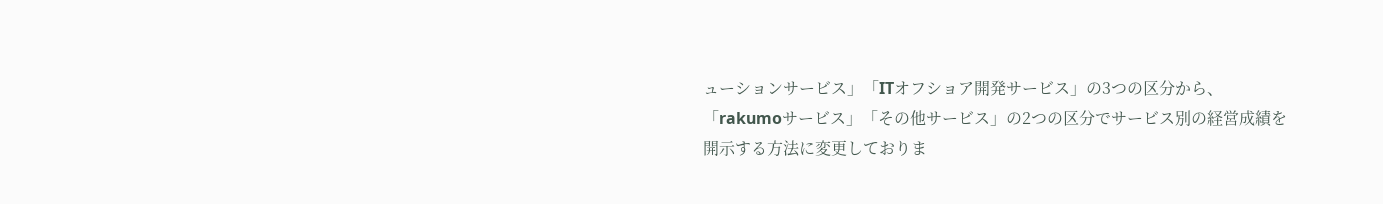ューションサービス」「ITオフショア開発サービス」の3つの区分から、「rakumoサービス」「その他サービス」の2つの区分でサービス別の経営成績を開示する方法に変更しておりま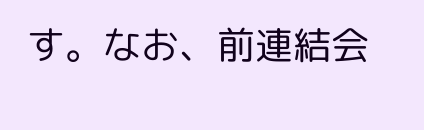す。なお、前連結会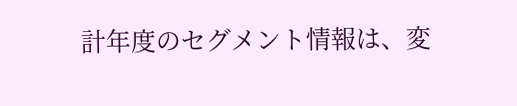計年度のセグメント情報は、変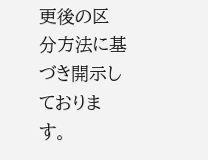更後の区分方法に基づき開示しております。